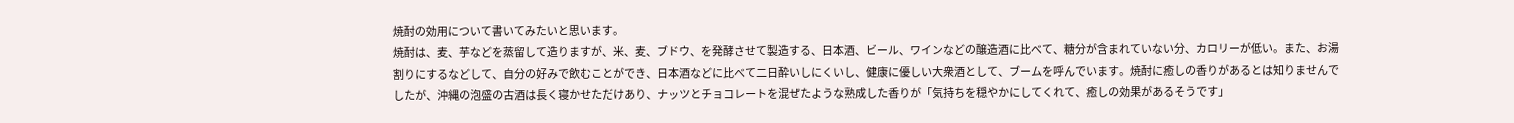焼酎の効用について書いてみたいと思います。
焼酎は、麦、芋などを蒸留して造りますが、米、麦、ブドウ、を発酵させて製造する、日本酒、ビール、ワインなどの醸造酒に比べて、糖分が含まれていない分、カロリーが低い。また、お湯割りにするなどして、自分の好みで飲むことができ、日本酒などに比べて二日酔いしにくいし、健康に優しい大衆酒として、ブームを呼んでいます。焼酎に癒しの香りがあるとは知りませんでしたが、沖縄の泡盛の古酒は長く寝かせただけあり、ナッツとチョコレートを混ぜたような熟成した香りが「気持ちを穏やかにしてくれて、癒しの効果があるそうです」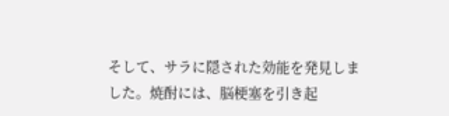そして、サラに隠された効能を発見しました。焼酎には、脳梗塞を引き起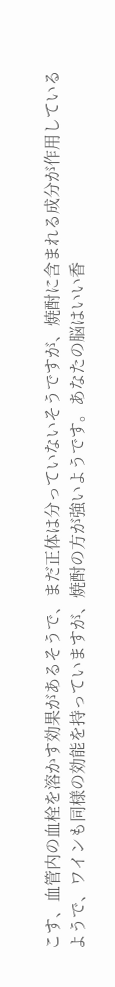こす、血管内の血栓を溶かす効果があるそうで、まだ正体は分っていないそうですが、焼酎に含まれる成分が作用しているようで、ワインも同様の効能を持っていますが、焼酎の方が強いようです。あなたの脳はいい香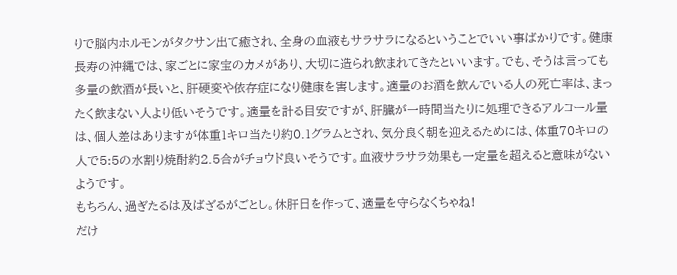りで脳内ホルモンがタクサン出て癒され、全身の血液もサラサラになるということでいい事ばかりです。健康長寿の沖縄では、家ごとに家宝のカメがあり、大切に造られ飲まれてきたといいます。でも、そうは言っても多量の飲酒が長いと、肝硬変や依存症になり健康を害します。適量のお酒を飲んでいる人の死亡率は、まったく飲まない人より低いそうです。適量を計る目安ですが、肝臓が一時間当たりに処理できるアルコール量は、個人差はありますが体重1キロ当たり約0.1グラムとされ、気分良く朝を迎えるためには、体重70キロの人で5:5の水割り焼酎約2.5合がチョウド良いそうです。血液サラサラ効果も一定量を超えると意味がないようです。
もちろん、過ぎたるは及ばざるがごとし。休肝日を作って、適量を守らなくちゃね!
だけ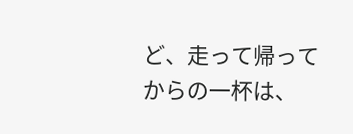ど、走って帰ってからの一杯は、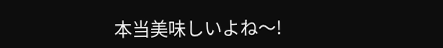本当美味しいよね〜!